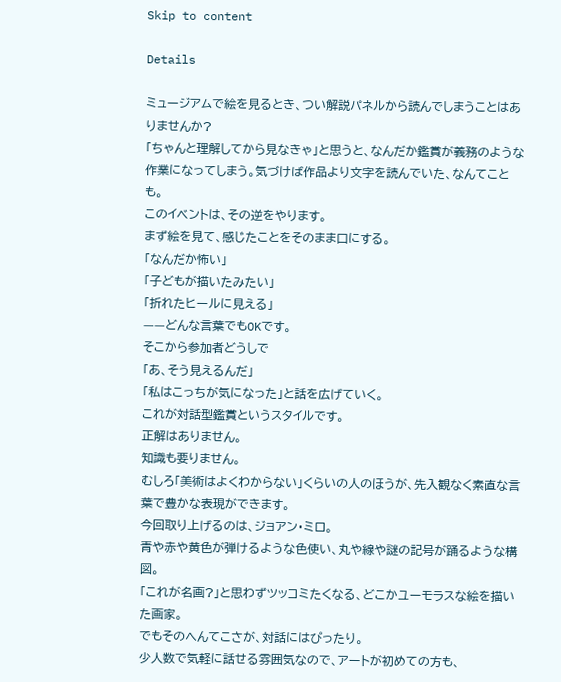Skip to content

Details

ミュージアムで絵を見るとき、つい解説パネルから読んでしまうことはありませんか?
「ちゃんと理解してから見なきゃ」と思うと、なんだか鑑賞が義務のような作業になってしまう。気づけば作品より文字を読んでいた、なんてことも。
このイベントは、その逆をやります。
まず絵を見て、感じたことをそのまま口にする。
「なんだか怖い」
「子どもが描いたみたい」
「折れたヒールに見える」
——どんな言葉でもOKです。
そこから参加者どうしで
「あ、そう見えるんだ」
「私はこっちが気になった」と話を広げていく。
これが対話型鑑賞というスタイルです。
正解はありません。
知識も要りません。
むしろ「美術はよくわからない」くらいの人のほうが、先入観なく素直な言葉で豊かな表現ができます。
今回取り上げるのは、ジョアン・ミロ。
青や赤や黄色が弾けるような色使い、丸や線や謎の記号が踊るような構図。
「これが名画?」と思わずツッコミたくなる、どこかユーモラスな絵を描いた画家。
でもそのへんてこさが、対話にはぴったり。
少人数で気軽に話せる雰囲気なので、アートが初めての方も、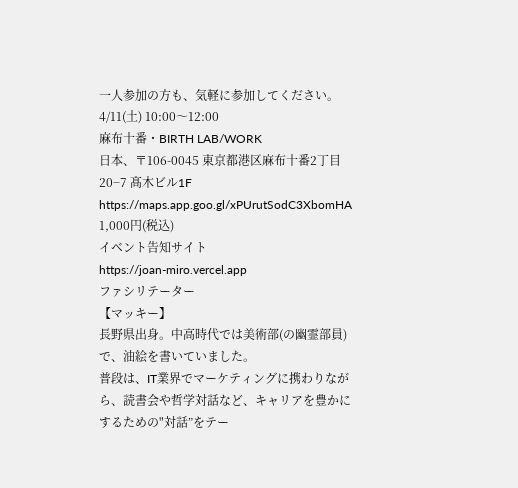一人参加の方も、気軽に参加してください。
4/11(土) 10:00〜12:00
麻布十番・BIRTH LAB/WORK
日本、〒106-0045 東京都港区麻布十番2丁目20−7 髙木ビル1F
https://maps.app.goo.gl/xPUrutSodC3XbomHA
1,000円(税込)
イベント告知サイト
https://joan-miro.vercel.app
ファシリテーター
【マッキー】
長野県出身。中高時代では美術部(の幽霊部員)で、油絵を書いていました。
普段は、IT業界でマーケティングに携わりながら、読書会や哲学対話など、キャリアを豊かにするための"対話”をテー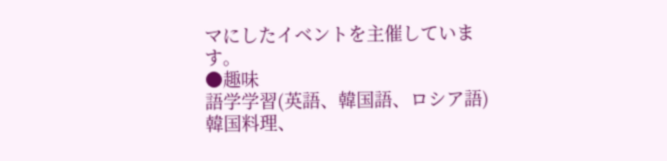マにしたイベントを主催しています。
●趣味
語学学習(英語、韓国語、ロシア語)
韓国料理、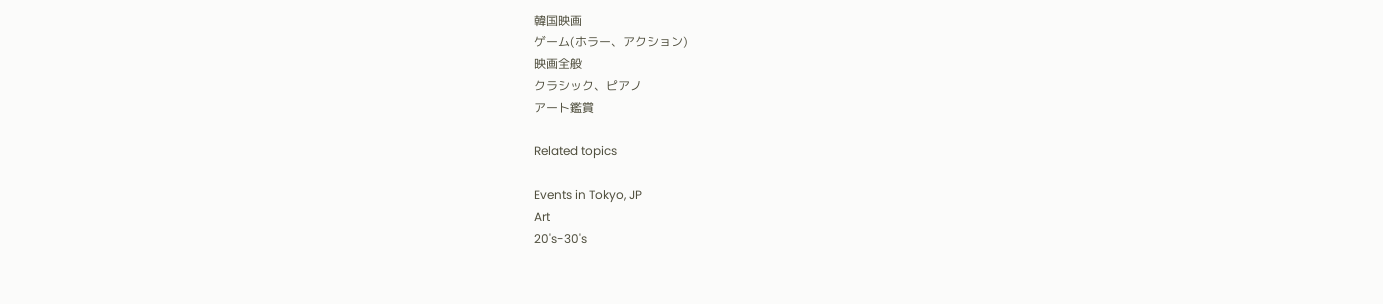韓国映画
ゲーム(ホラー、アクション)
映画全般
クラシック、ピアノ
アート鑑賞

Related topics

Events in Tokyo, JP
Art
20's-30's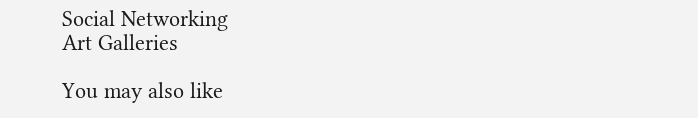Social Networking
Art Galleries

You may also like